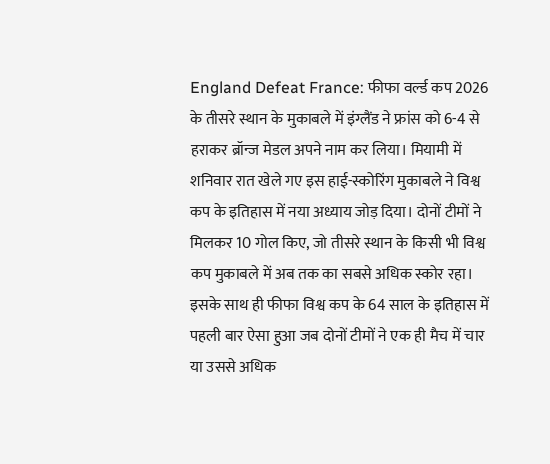England Defeat France: फीफा वर्ल्ड कप 2026 के तीसरे स्थान के मुकाबले में इंग्लैंड ने फ्रांस को 6-4 से हराकर ब्रॉन्ज मेडल अपने नाम कर लिया। मियामी में शनिवार रात खेले गए इस हाई-स्कोरिंग मुकाबले ने विश्व कप के इतिहास में नया अध्याय जोड़ दिया। दोनों टीमों ने मिलकर 10 गोल किए, जो तीसरे स्थान के किसी भी विश्व कप मुकाबले में अब तक का सबसे अधिक स्कोर रहा। इसके साथ ही फीफा विश्व कप के 64 साल के इतिहास में पहली बार ऐसा हुआ जब दोनों टीमों ने एक ही मैच में चार या उससे अधिक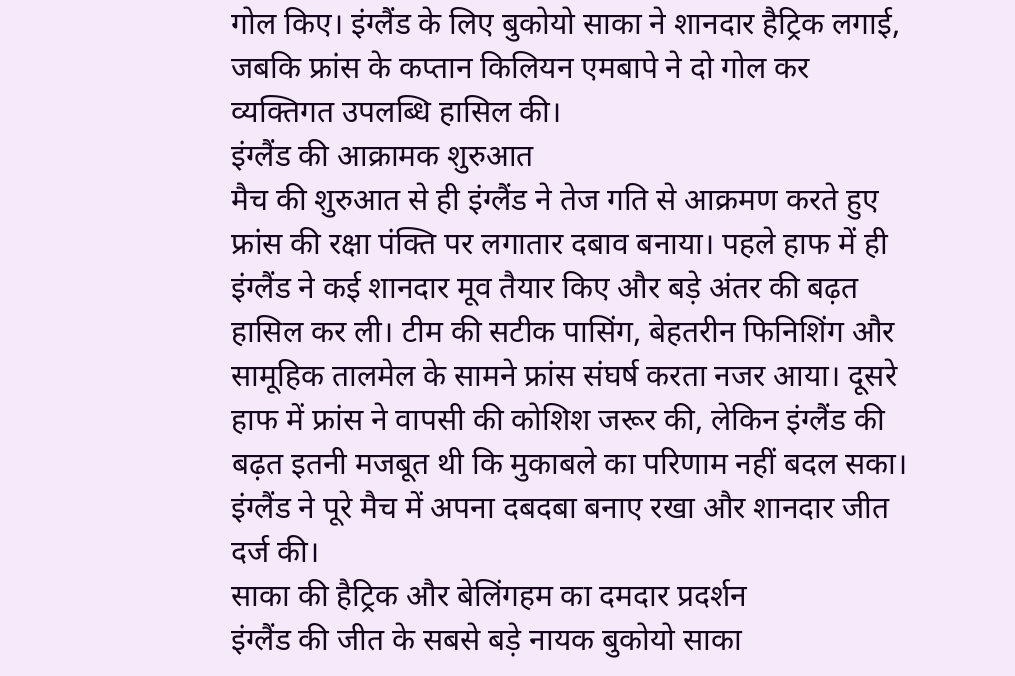गोल किए। इंग्लैंड के लिए बुकोयो साका ने शानदार हैट्रिक लगाई, जबकि फ्रांस के कप्तान किलियन एमबापे ने दो गोल कर व्यक्तिगत उपलब्धि हासिल की।
इंग्लैंड की आक्रामक शुरुआत
मैच की शुरुआत से ही इंग्लैंड ने तेज गति से आक्रमण करते हुए फ्रांस की रक्षा पंक्ति पर लगातार दबाव बनाया। पहले हाफ में ही इंग्लैंड ने कई शानदार मूव तैयार किए और बड़े अंतर की बढ़त हासिल कर ली। टीम की सटीक पासिंग, बेहतरीन फिनिशिंग और सामूहिक तालमेल के सामने फ्रांस संघर्ष करता नजर आया। दूसरे हाफ में फ्रांस ने वापसी की कोशिश जरूर की, लेकिन इंग्लैंड की बढ़त इतनी मजबूत थी कि मुकाबले का परिणाम नहीं बदल सका। इंग्लैंड ने पूरे मैच में अपना दबदबा बनाए रखा और शानदार जीत दर्ज की।
साका की हैट्रिक और बेलिंगहम का दमदार प्रदर्शन
इंग्लैंड की जीत के सबसे बड़े नायक बुकोयो साका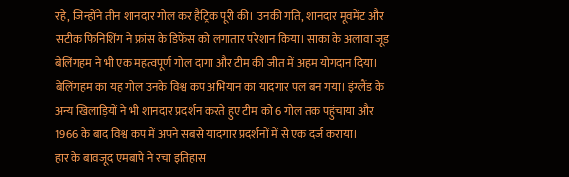रहे, जिन्होंने तीन शानदार गोल कर हैट्रिक पूरी की। उनकी गति, शानदार मूवमेंट और सटीक फिनिशिंग ने फ्रांस के डिफेंस को लगातार परेशान किया। साका के अलावा जूड बेलिंगहम ने भी एक महत्वपूर्ण गोल दागा और टीम की जीत में अहम योगदान दिया। बेलिंगहम का यह गोल उनके विश्व कप अभियान का यादगार पल बन गया। इंग्लैंड के अन्य खिलाड़ियों ने भी शानदार प्रदर्शन करते हुए टीम को 6 गोल तक पहुंचाया और 1966 के बाद विश्व कप में अपने सबसे यादगार प्रदर्शनों में से एक दर्ज कराया।
हार के बावजूद एमबापे ने रचा इतिहास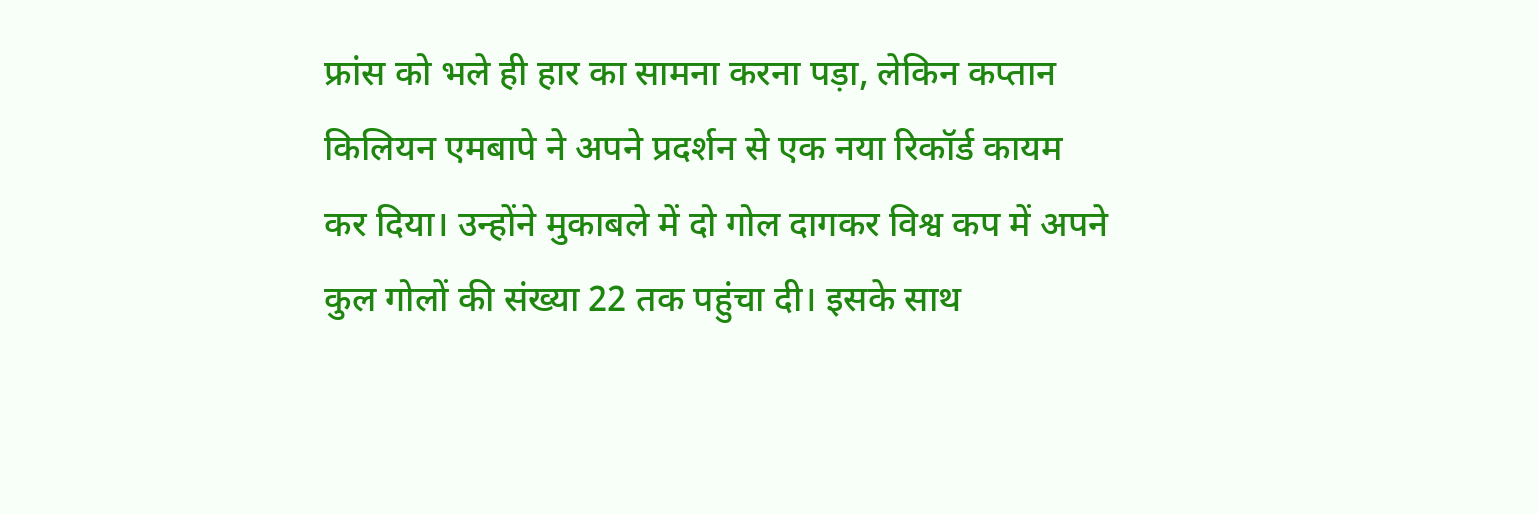फ्रांस को भले ही हार का सामना करना पड़ा, लेकिन कप्तान किलियन एमबापे ने अपने प्रदर्शन से एक नया रिकॉर्ड कायम कर दिया। उन्होंने मुकाबले में दो गोल दागकर विश्व कप में अपने कुल गोलों की संख्या 22 तक पहुंचा दी। इसके साथ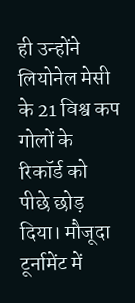ही उन्होंने लियोनेल मेसी के 21 विश्व कप गोलों के रिकॉर्ड को पीछे छोड़ दिया। मौजूदा टूर्नामेंट में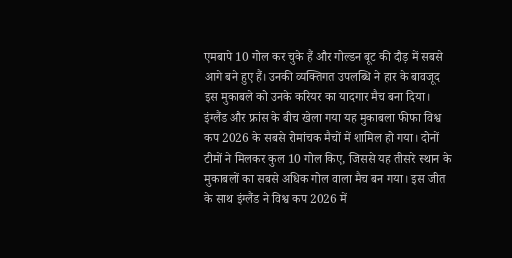एमबापे 10 गोल कर चुके हैं और गोल्डन बूट की दौड़ में सबसे आगे बने हुए हैं। उनकी व्यक्तिगत उपलब्धि ने हार के बावजूद इस मुकाबले को उनके करियर का यादगार मैच बना दिया।
इंग्लैंड और फ्रांस के बीच खेला गया यह मुकाबला फीफा विश्व कप 2026 के सबसे रोमांचक मैचों में शामिल हो गया। दोनों टीमों ने मिलकर कुल 10 गोल किए, जिससे यह तीसरे स्थान के मुकाबलों का सबसे अधिक गोल वाला मैच बन गया। इस जीत के साथ इंग्लैंड ने विश्व कप 2026 में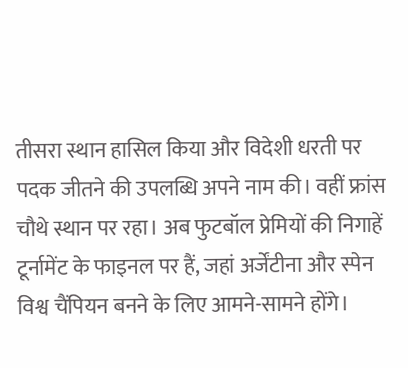तीसरा स्थान हासिल किया और विदेशी धरती पर पदक जीतने की उपलब्धि अपने नाम की। वहीं फ्रांस चौथे स्थान पर रहा। अब फुटबॉल प्रेमियों की निगाहें टूर्नामेंट के फाइनल पर हैं, जहां अर्जेंटीना और स्पेन विश्व चैंपियन बनने के लिए आमने-सामने होंगे।